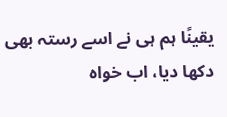یقینًا ہم ہی نے اسے رستہ بھی دکھا دیا، اب خواہ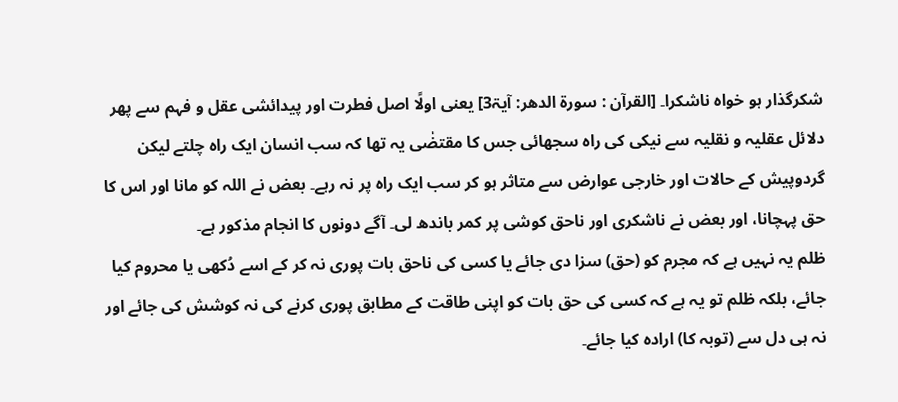شکرگذار ہو خواہ ناشکرا۔ [القرآن : سورۃ الدھر: آیۃ3] یعنی اولًا اصل فطرت اور پیدائشی عقل و فہم سے پھر دلائل عقلیہ و نقلیہ سے نیکی کی راہ سجھائی جس کا مقتضٰی یہ تھا کہ سب انسان ایک راہ چلتے لیکن گردوپیش کے حالات اور خارجی عوارض سے متاثر ہو کر سب ایک راہ پر نہ رہے۔ بعض نے اللہ کو مانا اور اس کا حق پہچانا، اور بعض نے ناشکری اور ناحق کوشی پر کمر باندھ لی۔ آگے دونوں کا انجام مذکور ہے۔
ظلم یہ نہیں ہے کہ مجرم کو (حق) سزا دی جائے یا کسی کی ناحق بات پوری نہ کر کے اسے دُکھی یا محروم کیا جائے، بلکہ ظلم تو یہ ہے کہ کسی کی حق بات کو اپنی طاقت کے مطابق پوری کرنے کی نہ کوشش کی جائے اور نہ ہی دل سے (توبہ کا) ارادہ کیا جائے۔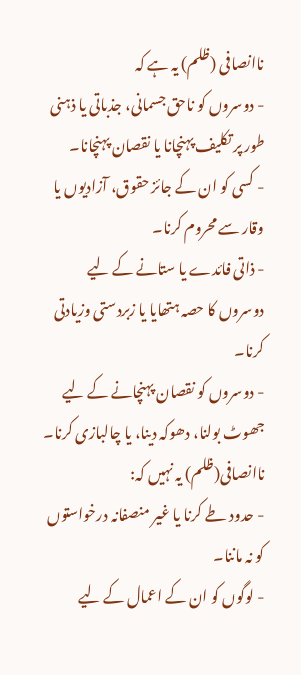ناانصافی (ظلم) یہ ہے کہ
- دوسروں کو ناحق جسمانی، جذباتی یا ذہنی طور پر تکلیف پہنچانا یا نقصان پہنچانا۔
- کسی کو ان کے جائز حقوق، آزادیوں یا وقار سے محروم کرنا۔
- ذاتی فائدے یا ستانے کے لیے دوسروں کا حصہ ہتھایا یا زبردستی وزیادتی کرنا۔
- دوسروں کو نقصان پہنچانے کے لیے جھوٹ بولنا، دھوکہ دینا، یا چالبازی کرنا۔
ناانصافی(ظلم) یہ نہیں کہ:
- حدود طے کرنا یا غیر منصفانہ درخواستوں کو نہ ماننا۔
- لوگوں کو ان کے اعمال کے لیے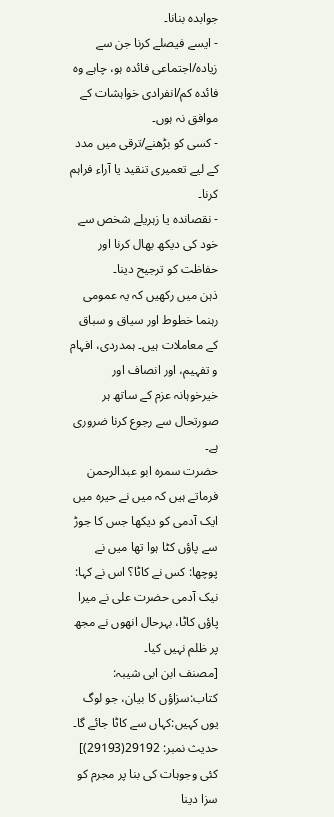جوابدہ بنانا۔
- ایسے فیصلے کرنا جن سے زیادہ/اجتماعی فائدہ ہو، چاہے وہ فائدہ کم/انفرادی خواہشات کے موافق نہ ہوں۔
- کسی کو بڑھنے/ترقی میں مدد کے لیے تعمیری تنقید یا آراء فراہم کرنا۔
- نقصاندہ یا زہریلے شخص سے خود کی دیکھ بھال کرنا اور حفاظت کو ترجیح دینا۔
ذہن میں رکھیں کہ یہ عمومی رہنما خطوط اور سیاق و سباق کے معاملات ہیں۔ ہمدردی، افہام و تفہیم، اور انصاف اور خیرخوہانہ عزم کے ساتھ ہر صورتحال سے رجوع کرنا ضروری ہے۔
حضرت سمرہ ابو عبدالرحمن فرماتے ہیں کہ میں نے حیرہ میں ایک آدمی کو دیکھا جس کا جوڑ سے پاؤں کٹا ہوا تھا میں نے پوچھا: کس نے کاٹا؟ اس نے کہا: نیک آدمی حضرت علی نے میرا پاؤں کاٹا، بہرحال انھوں نے مجھ پر ظلم نہیں کیا۔
[مصنف ابن ابی شیبہ: کتاب:سزاؤں کا بیان، جو لوگ یوں کہیں:کہاں سے کاٹا جائے گا۔ حدیث نمبر: 29192(29193)]
کئی وجوہات کی بنا پر مجرم کو سزا دینا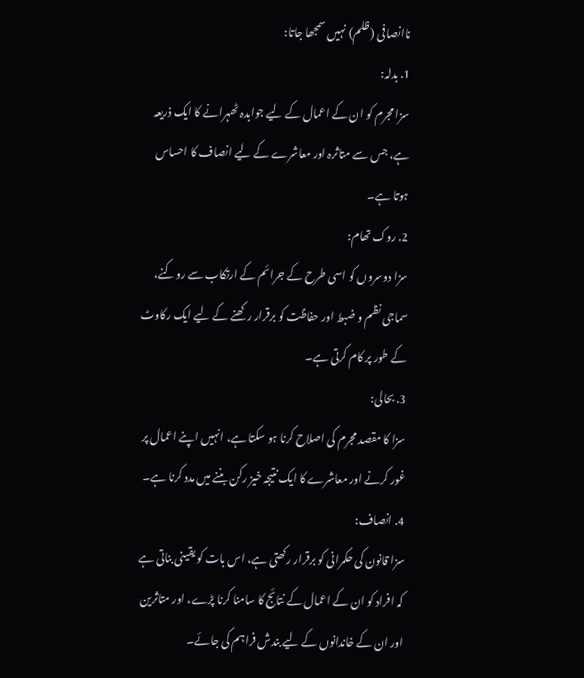ناانصافی (ظلم) نہیں سمجھا جاتا:
1. بدلہ:
سزا مجرم کو ان کے اعمال کے لیے جوابدہ ٹھہرانے کا ایک ذریعہ ہے، جس سے متاثرہ اور معاشرے کے لیے انصاف کا احساس ہوتا ہے۔
2. روک تھام:
سزا دوسروں کو اسی طرح کے جرائم کے ارتکاب سے روکنے، سماجی نظم و ضبط اور حفاظت کو برقرار رکھنے کے لیے ایک رکاوٹ کے طور پر کام کرتی ہے۔
3. بحالی:
سزا کا مقصد مجرم کی اصلاح کرنا ہو سکتا ہے، انہیں اپنے اعمال پر غور کرنے اور معاشرے کا ایک نتیجہ خیز رکن بننے میں مدد کرنا ہے۔
4. انصاف:
سزا قانون کی حکمرانی کو برقرار رکھتی ہے، اس بات کو یقینی بناتی ہے کہ افراد کو ان کے اعمال کے نتائج کا سامنا کرنا پڑے، اور متاثرین اور ان کے خاندانوں کے لیے بندش فراہم کی جائے۔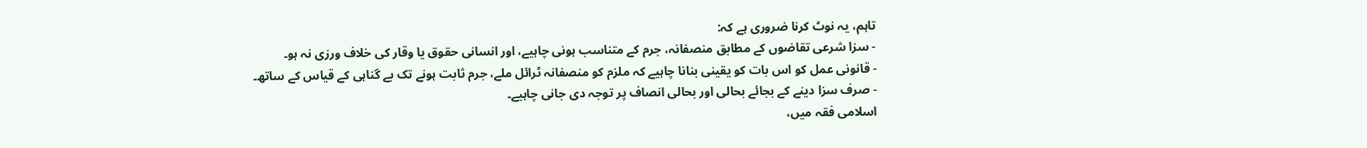تاہم، یہ نوٹ کرنا ضروری ہے کہ:
- سزا شرعی تقاضوں کے مطابق منصفانہ، جرم کے متناسب ہونی چاہیے، اور انسانی حقوق یا وقار کی خلاف ورزی نہ ہو۔
- قانونی عمل کو اس بات کو یقینی بنانا چاہیے کہ ملزم کو منصفانہ ٹرائل ملے، جرم ثابت ہونے تک بے گناہی کے قیاس کے ساتھ۔
- صرف سزا دینے کے بجائے بحالی اور بحالی انصاف پر توجہ دی جانی چاہیے۔
اسلامی فقہ میں،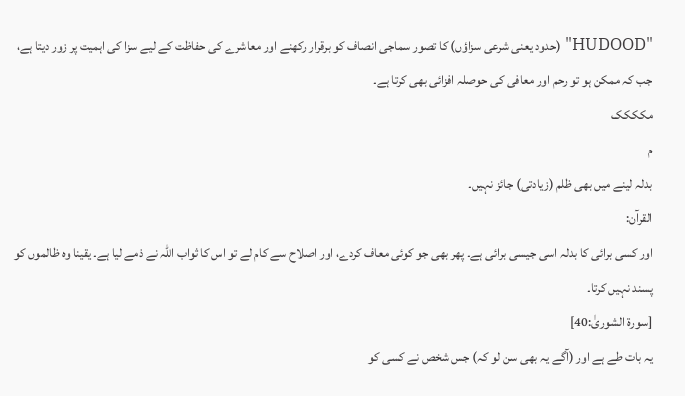"HUDOOD" (حدود یعنی شرعی سزاؤں) کا تصور سماجی انصاف کو برقرار رکھنے اور معاشرے کی حفاظت کے لیے سزا کی اہمیت پر زور دیتا ہے، جب کہ ممکن ہو تو رحم اور معافی کی حوصلہ افزائی بھی کرتا ہے۔
مکککک
م
بدلہ لینے میں بھی ظلم (زیادتی) جائز نہیں۔
القرآن:
اور کسی برائی کا بدلہ اسی جیسی برائی ہے۔ پھر بھی جو کوئی معاف کردے، اور اصلاح سے کام لے تو اس کا ثواب اللہ نے ذمے لیا ہے۔ یقینا وہ ظالموں کو پسند نہیں کرتا۔
[سورۃ الشوریٰ:40]
یہ بات طے ہے اور (آگے یہ بھی سن لو کہ) جس شخص نے کسی کو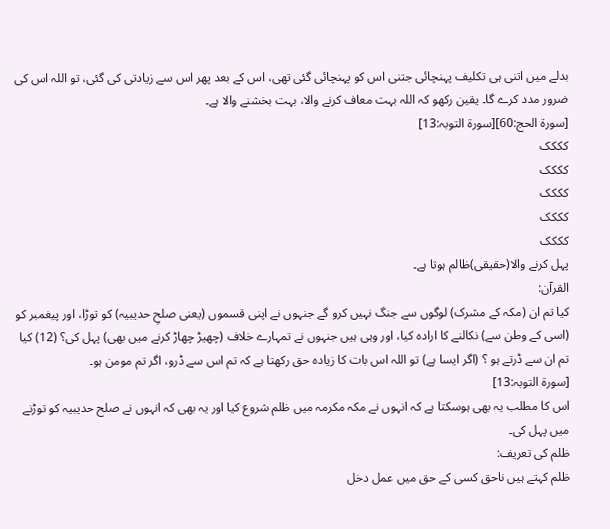بدلے میں اتنی ہی تکلیف پہنچائی جتنی اس کو پہنچائی گئی تھی، اس کے بعد پھر اس سے زیادتی کی گئی، تو اللہ اس کی ضرور مدد کرے گا۔ یقین رکھو کہ اللہ بہت معاف کرنے والا، بہت بخشنے والا ہے۔
[سورۃ الحج:60][سورۃ التوبہ:13]
کککک
کککک
کککک
کککک
کککک
پہل کرنے والا(حقیقی)ظالم ہوتا ہے۔
القرآن:
کیا تم ان (مکہ کے مشرک) لوگوں سے جنگ نہیں کرو گے جنہوں نے اپنی قسموں (یعنی صلحِ حدیبیہ) کو توڑا، اور پیغمبر کو (اسی کے وطن سے) نکالنے کا ارادہ کیا، اور وہی ہیں جنہوں نے تمہارے خلاف (چھیڑ چھاڑ کرنے میں بھی) پہل کی؟ (12) کیا تم ان سے ڈرتے ہو ؟ (اگر ایسا ہے) تو اللہ اس بات کا زیادہ حق رکھتا ہے کہ تم اس سے ڈرو، اگر تم مومن ہو۔
[سورۃ التوبہ:13]
اس کا مطلب یہ بھی ہوسکتا ہے کہ انہوں نے مکہ مکرمہ میں ظلم شروع کیا اور یہ بھی کہ انہوں نے صلح حدیبیہ کو توڑنے میں پہل کی۔
ظلم کی تعریف:
ظلم کہتے ہیں ناحق کسی کے حق میں عمل دخل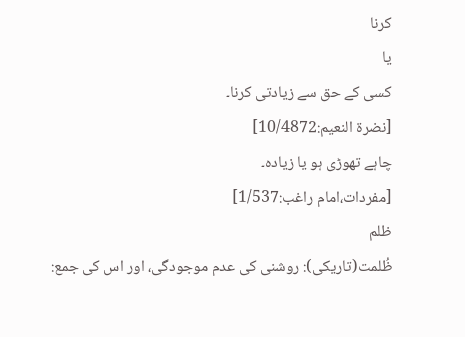کرنا
یا
کسی کے حق سے زیادتی کرنا۔
[نضرۃ النعیم:10/4872]
چاہے تھوڑی ہو یا زیادہ۔
[مفردات،امام راغب:1/537]
ظلم
ظُلمت(تاریکی): روشنی کی عدم موجودگی، اور اس کی جمع: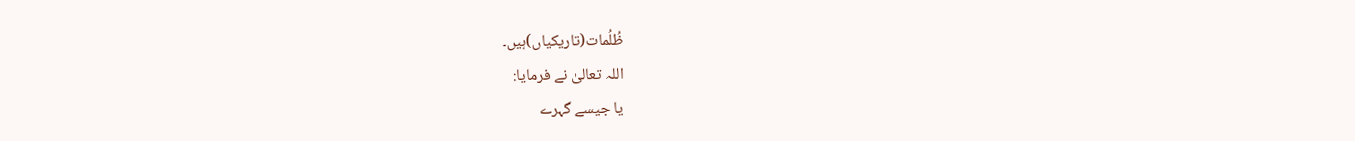ظُلُمات(تاریکیاں)ہیں۔
اللہ تعالیٰ نے فرمایا:
یا جیسے گہرے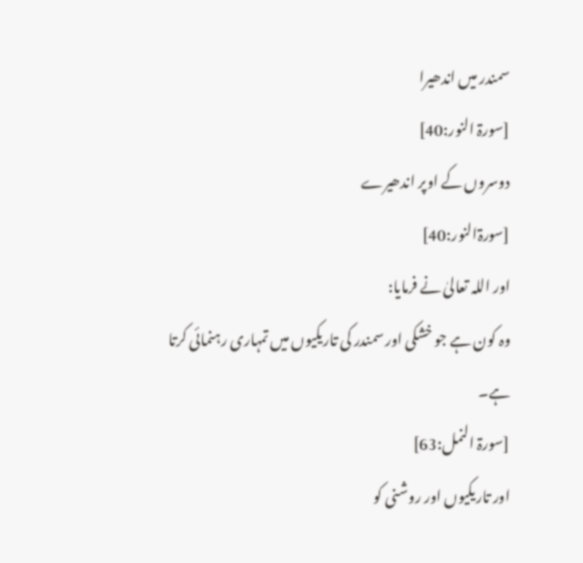سمندر میں اندھیرا
[سورۃ النور:40]
دوسروں کے اوپر اندھیرے
[سورۃالنور:40]
اور اللہ تعالیٰ نے فرمایا:
وہ کون ہے جو خشکی اور سمندر کی تاریکیوں میں تمہاری رہنمائی کرتا ہے۔
[سورۃ النمل:63]
اور تاریکیوں اور روشنی کو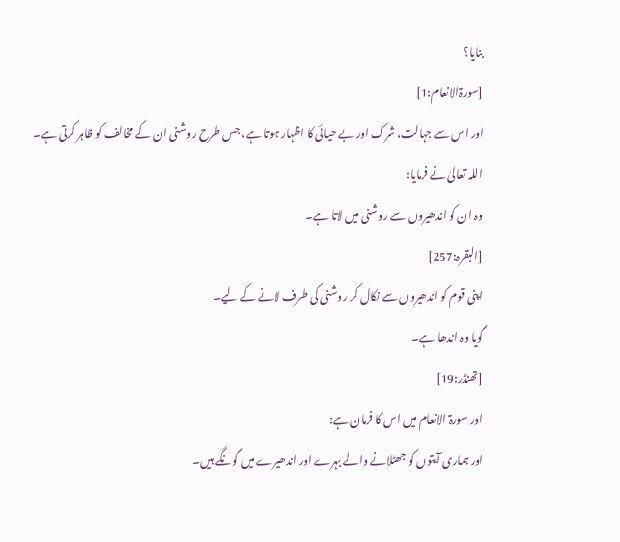بنایا؟
[سورۃالانعام:1]
اور اس سے جہالت، شرک اور بے حیائی کا اظہار ہوتا ہے، جس طرح روشنی ان کے مخالف کو ظاہر کرتی ہے۔
اللہ تعالیٰ نے فرمایا:
وہ ان کو اندھیروں سے روشنی میں لاتا ہے۔
[البقرہ:257]
اپنی قوم کو اندھیروں سے نکال کر روشنی کی طرف لانے کے لیے۔
گویا وہ اندھا ہے۔
[تھنڈر:19]
اور سورۃ الانعام میں اس کا فرمان ہے:
اور ہماری آیتوں کو جھٹلانے والے بہرے اور اندھیرے میں گونگے ہیں۔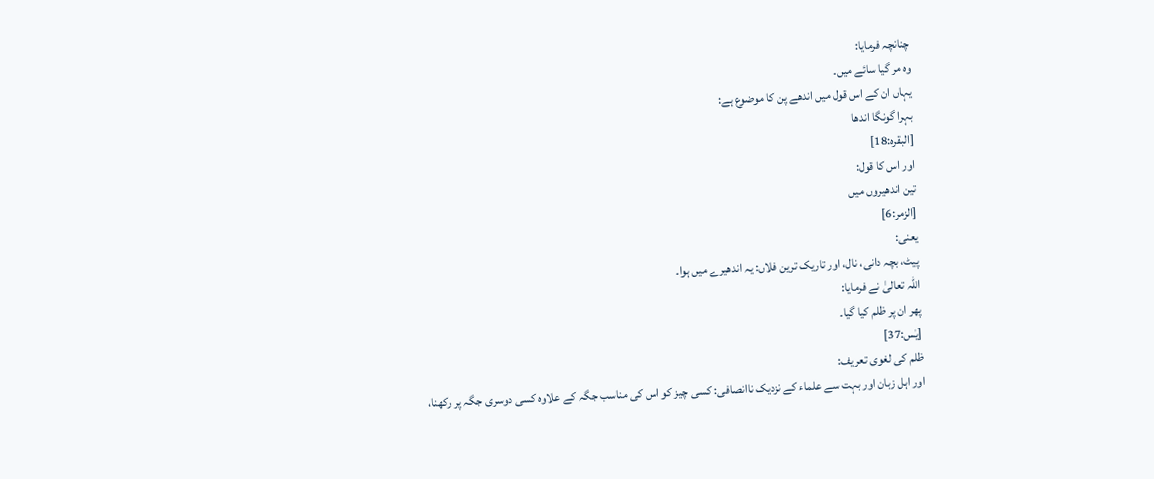چنانچہ فرمایا:
وہ مر گیا سائے میں۔
یہاں ان کے اس قول میں اندھے پن کا موضوع ہے:
بہرا گونگا اندھا
[البقرہ:18]
اور اس کا قول:
تین اندھیروں میں
[الزمر:6]
یعنی:
پیٹ، بچہ دانی، نال، اور تاریک ترین فلاں: یہ اندھیرے میں ہوا۔
اللہ تعالیٰ نے فرمایا:
پھر ان پر ظلم کیا گیا۔
[یٰس:37]
ظلم کی لغوی تعریف:
اور اہل زبان اور بہت سے علماء کے نزدیک ناانصافی: کسی چیز کو اس کی مناسب جگہ کے علاوہ کسی دوسری جگہ پر رکھنا،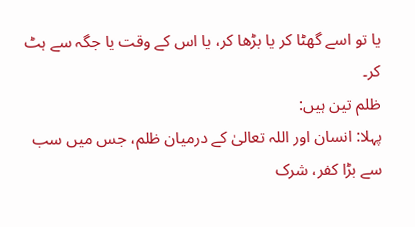یا تو اسے گھٹا کر یا بڑھا کر، یا اس کے وقت یا جگہ سے ہٹ کر۔
ظلم تین ہیں:
پہلا: انسان اور اللہ تعالیٰ کے درمیان ظلم، جس میں سب سے بڑا کفر، شرک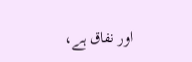اور نفاق ہے،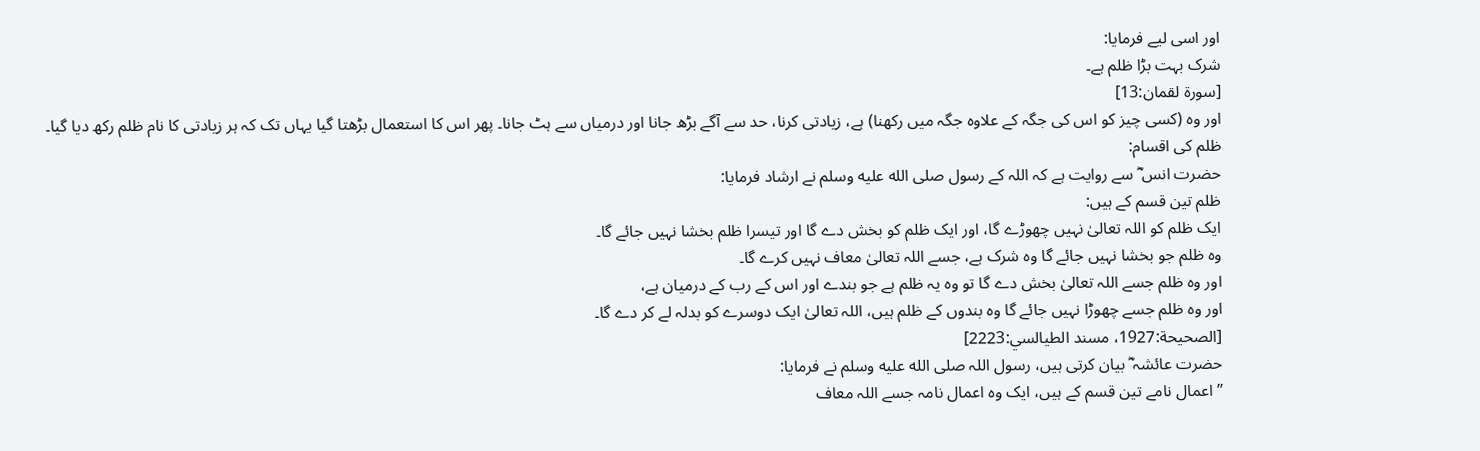اور اسی لیے فرمایا:
شرک بہت بڑا ظلم ہے۔
[سورۃ لقمان:13]
اور وہ (کسی چیز کو اس کی جگہ کے علاوہ جگہ میں رکھنا) ہے، زیادتی کرنا، حد سے آگے بڑھ جانا اور درمیاں سے ہٹ جانا۔ پھر اس کا استعمال بڑھتا گیا یہاں تک کہ ہر زیادتی کا نام ظلم رکھ دیا گیا۔
ظلم کی اقسام:
حضرت انس ؓ سے روایت ہے کہ اللہ کے رسول صلى الله عليه وسلم نے ارشاد فرمایا:
ظلم تین قسم كے ہیں:
ایک ظلم كو اللہ تعالیٰ نہیں چھوڑے گا، اور ایک ظلم كو بخش دے گا اور تیسرا ظلم بخشا نہیں جائے گا۔
وہ ظلم جو بخشا نہیں جائے گا وہ شرک ہے، جسے اللہ تعالیٰ معاف نہیں كرے گا۔
اور وہ ظلم جسے اللہ تعالیٰ بخش دے گا تو وہ یہ ظلم ہے جو بندے اور اس كے رب كے درمیان ہے،
اور وہ ظلم جسے چھوڑا نہیں جائے گا وہ بندوں كے ظلم ہیں، اللہ تعالیٰ ایک دوسرے كو بدلہ لے كر دے گا۔
[الصحيحة:1927، مسند الطيالسي:2223]
حضرت عائشہ ؓ بیان کرتی ہیں، رسول اللہ صلى الله عليه وسلم نے فرمایا:
’’اعمال نامے تین قسم کے ہیں، ایک وہ اعمال نامہ جسے اللہ معاف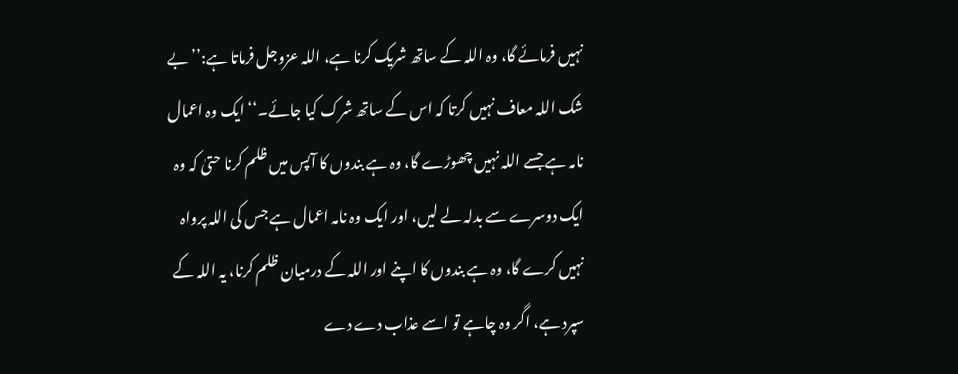نہیں فرمائے گا، وہ اللہ کے ساتھ شریک کرنا ہے، اللہ عزوجل فرماتا ہے:’’ بے شک اللہ معاف نہیں کرتا کہ اس کے ساتھ شرک کیا جائے۔‘‘ ایک وہ اعمال نامہ ہے جسے اللہ نہیں چھوڑے گا، وہ ہے بندوں کا آپس میں ظلم کرنا حتیٰ کہ وہ ایک دوسرے سے بدلہ لے لیں، اور ایک وہ نامہ اعمال ہے جس کی اللہ پرواہ نہیں کرے گا، وہ ہے بندوں کا اپنے اور اللہ کے درمیان ظلم کرنا، یہ اللہ کے سپرد ہے، اگر وہ چاہے تو اسے عذاب دے دے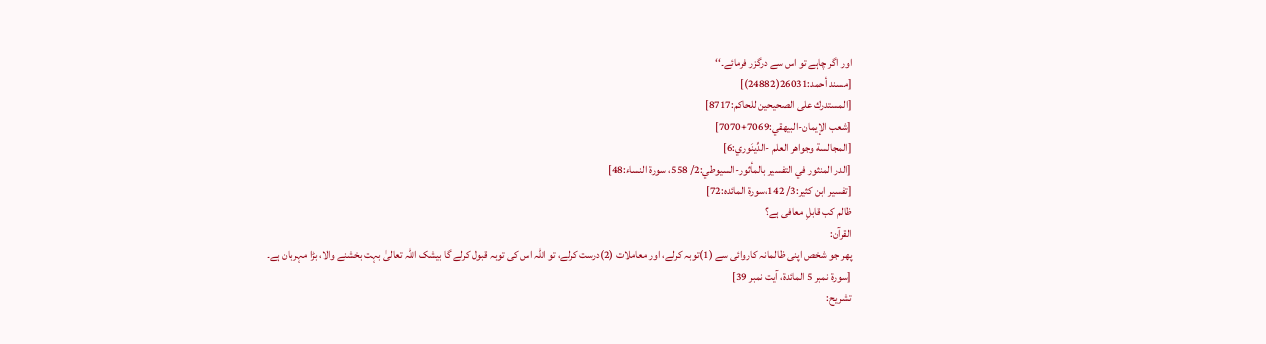اور اگر چاہے تو اس سے درگزر فرمائے۔‘‘
[مسند أحمد:26031(24882)]
[المستدرك على الصحيحين للحاكم:8717]
[شعب الإيمان-البيهقي:7069+7070]
[المجالسة وجواهر العلم -الدِّينَوري:6]
[الدر المنثور في التفسير بالمأثور-السيوطي:2/ 558، سورۃ النساء:48]
[تفسير ابن كثير:3/ 142،سورۃ المائدہ:72]
ظالم کب قابلِ معافی ہے؟
القرآن:
پھر جو شخص اپنی ظالمانہ کاروائی سے (1)توبہ کرلے، اور معاملات (2)درست کرلے، تو اللہ اس کی توبہ قبول کرلے گا بیشک اللہ تعالیٰ بہت بخشنے والا، بڑا مہربان ہے۔
[سورۃ نمبر 5 المائدة، آیت نمبر 39]
تشریح: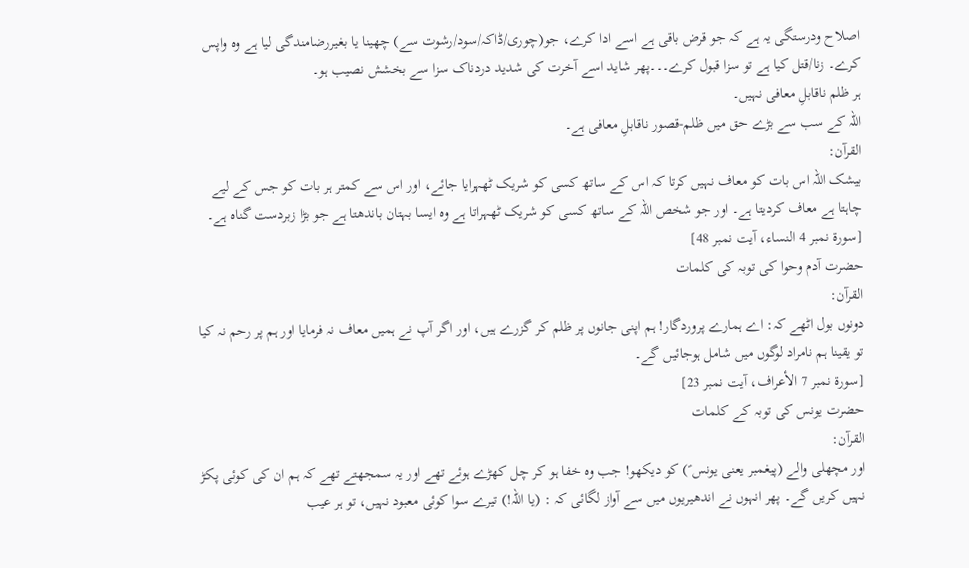اصلاح ودرستگی یہ ہے کہ جو قرض باقی ہے اسے ادا کرے، جو(چوری/ڈاکہ/سود/رشوت سے) چھینا یا بغیررضامندگی لیا ہے وہ واپس کرے۔ زنا/قتل کیا ہے تو سزا قبول کرے۔۔۔پھر شاید اسے آخرت کی شدید دردناک سزا سے بخشش نصیب ہو۔
ہر ظلم ناقابلِ معافی نہیں۔
اللہ کے سب سے بڑے حق میں ظلم-قصور ناقابلِ معافی ہے۔
القرآن:
بیشک اللہ اس بات کو معاف نہیں کرتا کہ اس کے ساتھ کسی کو شریک ٹھہرایا جائے، اور اس سے کمتر ہر بات کو جس کے لیے چاہتا ہے معاف کردیتا ہے۔ اور جو شخص اللہ کے ساتھ کسی کو شریک ٹھہراتا ہے وہ ایسا بہتان باندھتا ہے جو بڑا زبردست گناہ ہے۔
[سورۃ نمبر 4 النساء، آیت نمبر 48]
حضرت آدم وحوا کی توبہ کی کلمات
القرآن:
دونوں بول اٹھے کہ: اے ہمارے پروردگار! ہم اپنی جانوں پر ظلم کر گزرے ہیں، اور اگر آپ نے ہمیں معاف نہ فرمایا اور ہم پر رحم نہ کیا تو یقینا ہم نامراد لوگوں میں شامل ہوجائیں گے۔
[سورۃ نمبر 7 الأعراف، آیت نمبر 23]
حضرت یونس کی توبہ کے کلمات
القرآن:
اور مچھلی والے (پیغمبر یعنی یونس ؑ) کو دیکھو! جب وہ خفا ہو کر چل کھڑے ہوئے تھے اور یہ سمجھتے تھے کہ ہم ان کی کوئی پکڑ نہیں کریں گے۔ پھر انہوں نے اندھیریوں میں سے آواز لگائی کہ : (یا اللہ!) تیرے سوا کوئی معبود نہیں، تو ہر عیب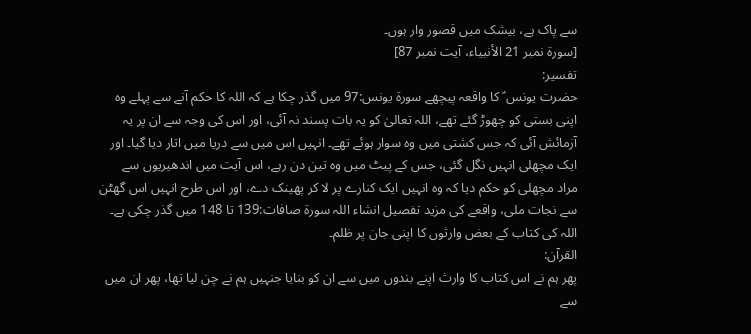سے پاک ہے، بیشک میں قصور وار ہوں۔
[سورۃ نمبر 21 الأنبياء، آیت نمبر 87]
تفسیر:
حضرت یونس ؑ کا واقعہ پیچھے سورة یونس:97 میں گذر چکا ہے کہ اللہ کا حکم آنے سے پہلے وہ اپنی بستی کو چھوڑ گئے تھے، اللہ تعالیٰ کو یہ بات پسند نہ آئی، اور اس کی وجہ سے ان پر یہ آزمائش آئی کہ جس کشتی میں وہ سوار ہوئے تھے۔ انہیں اس میں سے دریا میں اتار دیا گیا۔ اور ایک مچھلی انہیں نگل گئی، جس کے پیٹ میں وہ تین دن رہے، اس آیت میں اندھیریوں سے مراد مچھلی کو حکم دیا کہ وہ انہیں ایک کنارے پر لا کر پھینک دے، اور اس طرح انہیں اس گھٹن سے نجات ملی، واقعے کی مزید تفصیل انشاء اللہ سورة صافات:139 تا 148 میں گذر چکی ہے۔
اللہ کی کتاب کے بعض وارثوں کا اپنی جان پر ظلم۔
القرآن:
پھر ہم نے اس کتاب کا وارث اپنے بندوں میں سے ان کو بنایا جنہیں ہم نے چن لیا تھا، پھر ان میں سے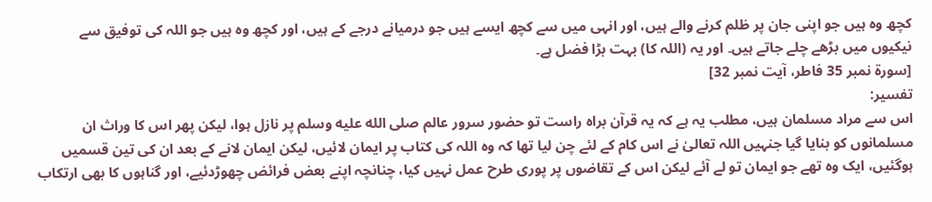کچھ وہ ہیں جو اپنی جان پر ظلم کرنے والے ہیں، اور انہی میں سے کچھ ایسے ہیں جو درمیانے درجے کے ہیں، اور کچھ وہ ہیں جو اللہ کی توفیق سے نیکیوں میں بڑھے چلے جاتے ہیں۔ اور یہ (اللہ کا) بہت بڑا فضل ہے۔
[سورۃ نمبر 35 فاطر، آیت نمبر 32]
تفسیر:
اس سے مراد مسلمان ہیں، مطلب یہ ہے کہ یہ قرآن براہ راست تو حضور سرور عالم صلى الله عليه وسلم پر نازل ہوا، لیکن پھر اس کا وراث ان مسلمانوں کو بنایا گیا جنہیں اللہ تعالیٰ نے اس کام کے لئے چن لیا تھا کہ وہ اللہ کی کتاب پر ایمان لائیں، لیکن ایمان لانے کے بعد ان کی تین قسمیں ہوگئیں، ایک وہ تھے جو ایمان تو لے آئے لیکن اس کے تقاضوں پر پوری طرح عمل نہیں کیا، چنانچہ اپنے بعض فرائض چھوڑدئیے، اور گناہوں کا بھی ارتکاب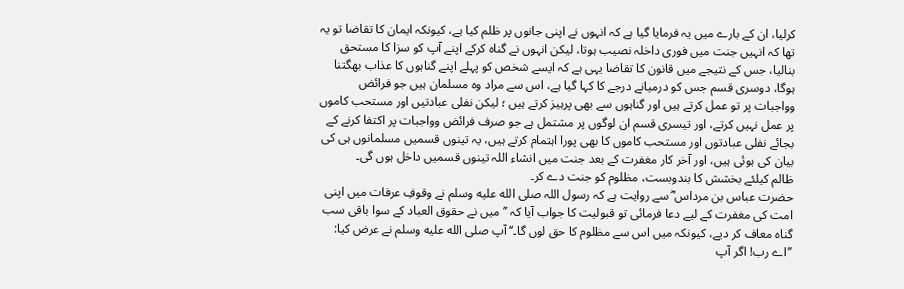کرلیا، ان کے بارے میں یہ فرمایا گیا ہے کہ انہوں نے اپنی جانوں پر ظلم کیا ہے، کیونکہ ایمان کا تقاضا تو یہ تھا کہ انہیں جنت میں فوری داخلہ نصیب ہوتا، لیکن انہوں نے گناہ کرکے اپنے آپ کو سزا کا مستحق بنالیا، جس کے نتیجے میں قانون کا تقاضا یہی ہے کہ ایسے شخص کو پہلے اپنے گناہوں کا عذاب بھگتنا ہوگا، دوسری قسم جس کو درمیانے درجے کا کہا گیا ہے، اس سے مراد وہ مسلمان ہیں جو فرائض وواجبات پر تو عمل کرتے ہیں اور گناہوں سے بھی پرہیز کرتے ہیں ؛ لیکن نفلی عبادتیں اور مستحب کاموں پر عمل نہیں کرتے، اور تیسری قسم ان لوگوں پر مشتمل ہے جو صرف فرائض وواجبات پر اکتفا کرنے کے بجائے نفلی عبادتوں اور مستحب کاموں کا بھی پورا اہتمام کرتے ہیں، یہ تینوں قسمیں مسلمانوں ہی کی بیان کی ہوئی ہیں، اور آخر کار مغفرت کے بعد جنت میں انشاء اللہ تینوں قسمیں داخل ہوں گی۔
ظالم کیلئے بخشش کا بندوبست، مظلوم کو جنت دے کر۔
حضرت عباس بن مرداس ؓ سے روایت ہے کہ رسول اللہ صلى الله عليه وسلم نے وقوفِ عرفات میں اپنی امت کی مغفرت کے لیے دعا فرمائی تو قبولیت کا جواب آیا کہ ’’ میں نے حقوق العباد کے سوا باقی سب گناہ معاف کر دیے، کیونکہ میں اس سے مظلوم کا حق لوں گا۔‘‘ آپ صلى الله عليه وسلم نے عرض کیا:
’’اے رب! اگر آپ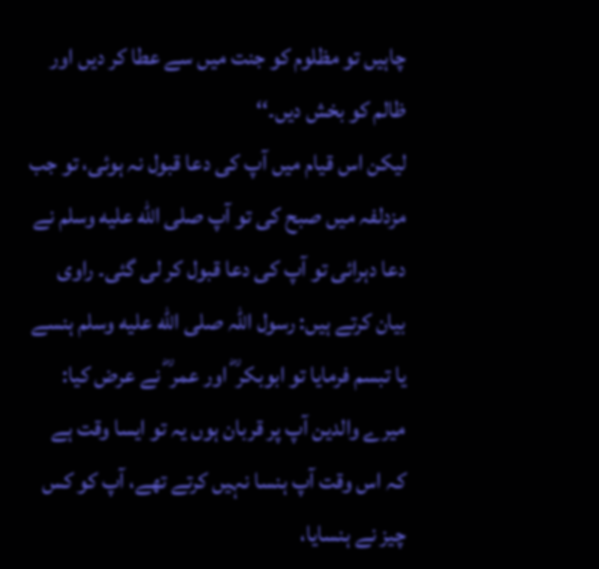چاہیں تو مظلوم کو جنت میں سے عطا کر دیں اور ظالم کو بخش دیں۔‘‘
لیکن اس قیام میں آپ کی دعا قبول نہ ہوئی، تو جب مزدلفہ میں صبح کی تو آپ صلى الله عليه وسلم نے دعا دہرائی تو آپ کی دعا قبول کر لی گئی۔ راوی بیان کرتے ہیں: رسول اللہ صلى الله عليه وسلم ہنسے یا تبسم فرمایا تو ابوبکر ؓ اور عمر ؓ نے عرض کیا: میرے والدین آپ پر قربان ہوں یہ تو ایسا وقت ہے کہ اس وقت آپ ہنسا نہیں کرتے تھے، آپ کو کس چیز نے ہنسایا،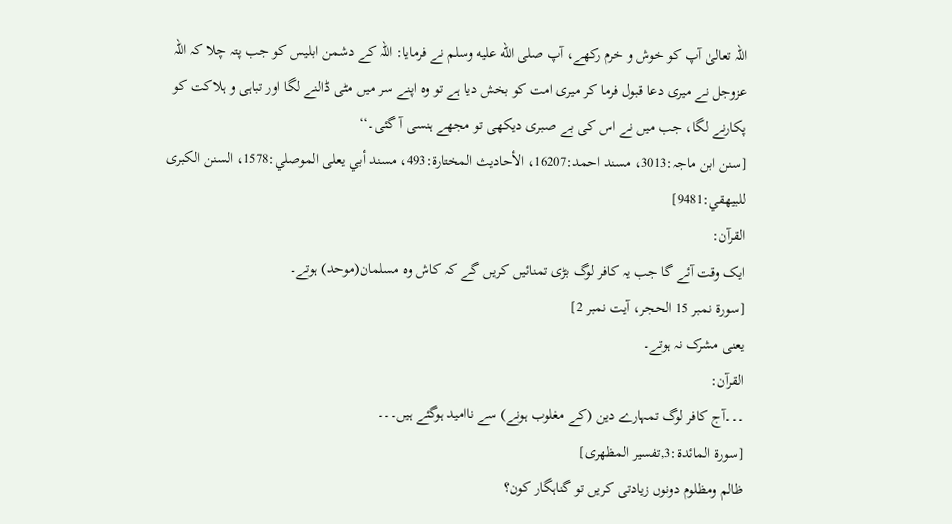اللہ تعالیٰ آپ کو خوش و خرم رکھے، آپ صلى الله عليه وسلم نے فرمایا: اللہ کے دشمن ابلیس کو جب پتہ چلا کہ اللہ عزوجل نے میری دعا قبول فرما کر میری امت کو بخش دیا ہے تو وہ اپنے سر میں مٹی ڈالنے لگا اور تباہی و ہلاکت کو پکارنے لگا، جب میں نے اس کی بے صبری دیکھی تو مجھے ہنسی آ گئی۔‘‘
[سنن ابن ماجہ:3013، مسند احمد:16207، الأحاديث المختارة:493، مسند أبي يعلى الموصلي:1578، السنن الكبرى للبيهقي:9481]
القرآن:
ایک وقت آئے گا جب یہ کافر لوگ بڑی تمنائیں کریں گے کہ کاش وہ مسلمان(موحد) ہوتے۔
[سورۃ نمبر 15 الحجر، آیت نمبر 2]
یعنی مشرک نہ ہوتے۔
القرآن:
۔۔۔آج کافر لوگ تمہارے دین (کے مغلوب ہونے) سے ناامید ہوگئے ہیں۔۔۔
[سورۃ المائدۃ:3,تفسیر المظھری]
ظالم ومظلوم دونوں زیادتی کریں تو گناہگار کون؟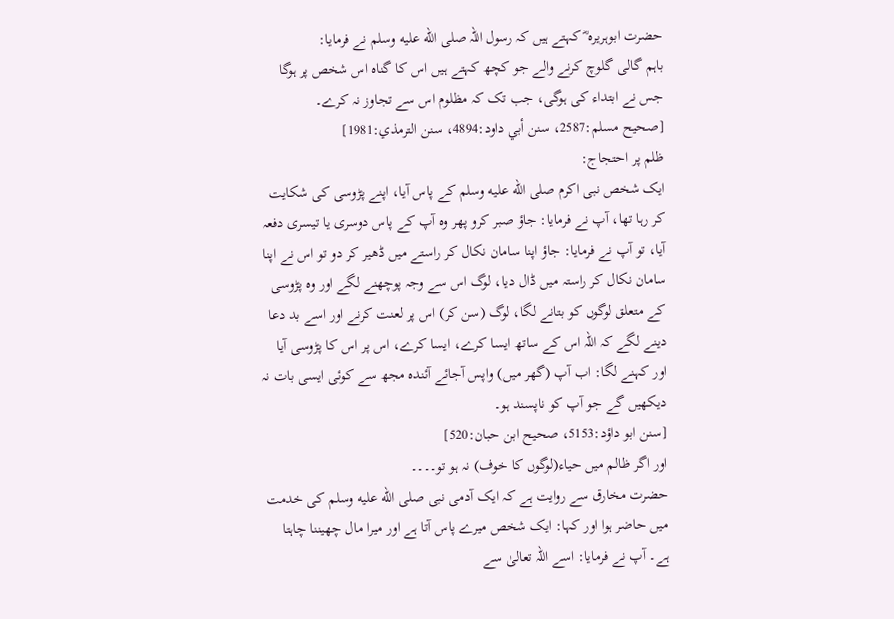حضرت ابوہریرہ ؓ کہتے ہیں کہ رسول اللہ صلى الله عليه وسلم نے فرمایا:
باہم گالی گلوچ کرنے والے جو کچھ کہتے ہیں اس کا گناہ اس شخص پر ہوگا جس نے ابتداء کی ہوگی، جب تک کہ مظلوم اس سے تجاوز نہ کرے۔
[صحيح مسلم:2587، سنن أبي داود:4894، سنن الترمذي:1981]
ظلم پر احتجاج:
ایک شخص نبی اکرم صلى الله عليه وسلم کے پاس آیا، اپنے پڑوسی کی شکایت کر رہا تھا، آپ نے فرمایا: جاؤ صبر کرو پھر وہ آپ کے پاس دوسری یا تیسری دفعہ آیا، تو آپ نے فرمایا: جاؤ اپنا سامان نکال کر راستے میں ڈھیر کر دو تو اس نے اپنا سامان نکال کر راستہ میں ڈال دیا، لوگ اس سے وجہ پوچھنے لگے اور وہ پڑوسی کے متعلق لوگوں کو بتانے لگا، لوگ (سن کر) اس پر لعنت کرنے اور اسے بد دعا دینے لگے کہ اللہ اس کے ساتھ ایسا کرے، ایسا کرے، اس پر اس کا پڑوسی آیا اور کہنے لگا: اب آپ (گھر میں) واپس آجائے آئندہ مجھ سے کوئی ایسی بات نہ دیکھیں گے جو آپ کو ناپسند ہو۔
[سنن ابو داؤد:5153، صحيح ابن حبان:520]
اور اگر ظالم میں حیاء(لوگوں کا خوف) نہ ہو تو۔۔۔۔
حضرت مخارق سے روایت ہے کہ ایک آدمی نبی صلى الله عليه وسلم کی خدمت میں حاضر ہوا اور کہا: ایک شخص میرے پاس آتا ہے اور میرا مال چھیننا چاہتا ہے۔ آپ نے فرمایا: اسے اللہ تعالیٰ سے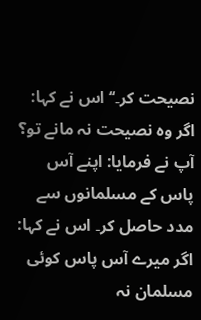نصیحت کر۔‘‘ اس نے کہا: اگر وہ نصیحت نہ مانے تو؟ آپ نے فرمایا: اپنے آس پاس کے مسلمانوں سے مدد حاصل کر۔ اس نے کہا: اگر میرے آس پاس کوئی مسلمان نہ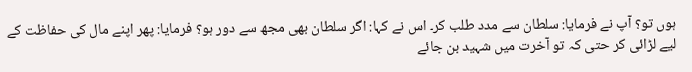ہوں تو؟ آپ نے فرمایا: سلطان سے مدد طلب کر۔ اس نے کہا: اگر سلطان بھی مجھ سے دور ہو؟ فرمایا: پھر اپنے مال کی حفاظت کے لیے لڑائی کر حتی کہ تو آخرت میں شہید بن جائے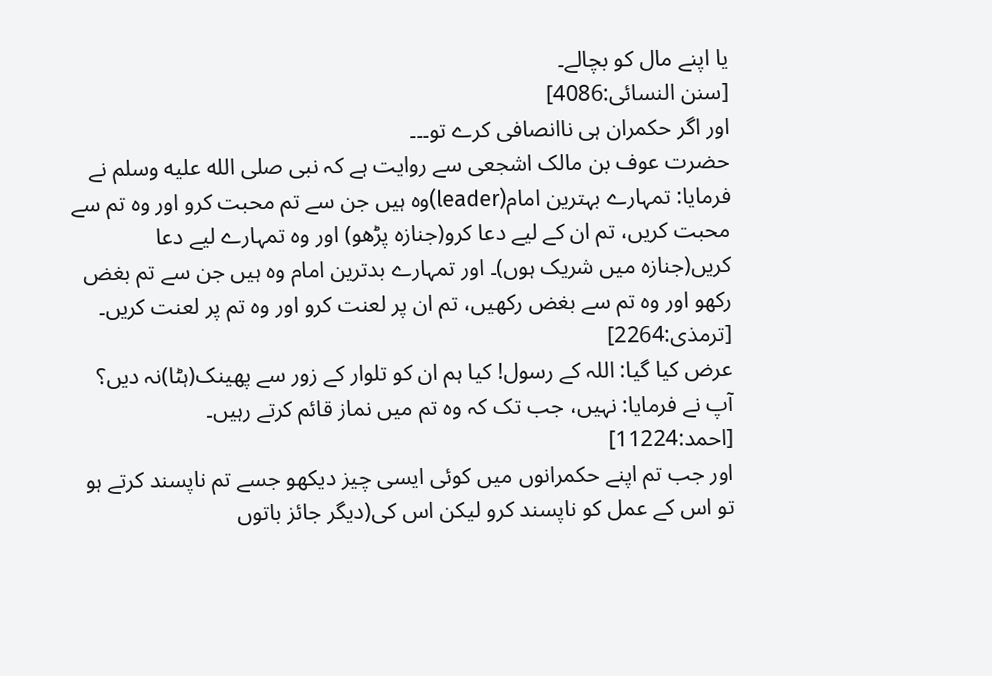یا اپنے مال کو بچالے۔
[سنن النسائی:4086]
اور اگر حکمران ہی ناانصافی کرے تو۔۔۔
حضرت عوف بن مالک اشجعی سے روایت ہے کہ نبی صلى الله عليه وسلم نے فرمایا: تمہارے بہترین امام(leader)وہ ہیں جن سے تم محبت کرو اور وہ تم سے محبت کریں، تم ان کے لیے دعا کرو(جنازہ پڑھو) اور وہ تمہارے لیے دعا کریں(جنازہ میں شریک ہوں)۔ اور تمہارے بدترین امام وہ ہیں جن سے تم بغض رکھو اور وہ تم سے بغض رکھیں، تم ان پر لعنت کرو اور وہ تم پر لعنت کریں۔
[ترمذی:2264]
عرض کیا گیا: اللہ کے رسول! کیا ہم ان کو تلوار کے زور سے پھینک(ہٹا)نہ دیں؟ آپ نے فرمایا: نہیں، جب تک کہ وہ تم میں نماز قائم کرتے رہیں۔
[احمد:11224]
اور جب تم اپنے حکمرانوں میں کوئی ایسی چیز دیکھو جسے تم ناپسند کرتے ہو تو اس کے عمل کو ناپسند کرو لیکن اس کی(دیگر جائز باتوں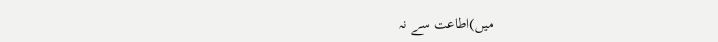میں)اطاعت سے نہ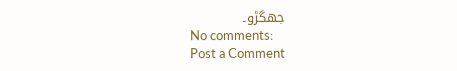جھگڑو۔
No comments:
Post a Comment